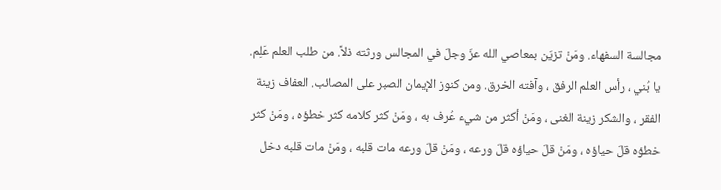مجالسة السفهاء. ومَنْ تزيّن بمعاصي الله عزّ وجلّ في المجالس ورثته ذلاً. من طلب العلم عَلِم.
يا بُني ، رأس العلم الرفق ، وآفته الخرق. ومن كنوز الإيمان الصبر على المصائب. العفاف زينة الفقر ، والشكر زينة الغنى ، ومَنْ أكثر من شيء عُرف به ، ومَنْ كثر كلامه كثر خطؤه ، ومَنْ كثر خطؤه قلّ حياؤه ، ومَنْ قلّ حياؤه قلّ ورعه ، ومَنْ قلّ ورعه مات قلبه ، ومَنْ مات قلبه دخل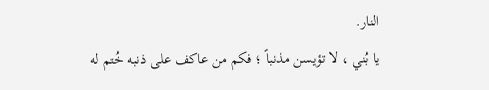النار.
يا بُني ، لا تؤيسن مذنباً ؛ فكم من عاكف على ذنبه خُتم له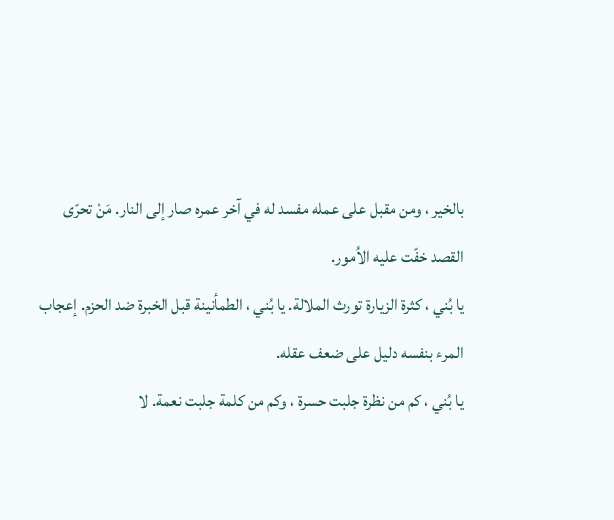بالخير ، ومن مقبل على عمله مفسد له في آخر عمره صار إلى النار. مَنْ تحرّى القصد خفّت عليه الاُمور.
يا بُني ، كثرة الزيارة تورث الملالة. يا بُني ، الطمأنينة قبل الخبرة ضد الحزم. إعجاب المرء بنفسه دليل على ضعف عقله.
يا بُني ، كم من نظرة جلبت حسرة ، وكم من كلمة جلبت نعمة. لا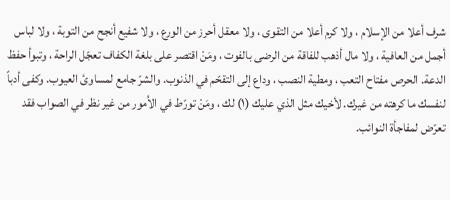شرف أعلا من الإسلام ، ولا كرم أعلا من التقوى ، ولا معقل أحرز من الورع ، ولا شفيع أنجح من التوبة ، ولا لباس أجمل من العافية ، ولا مال أذهب للفاقة من الرضى بالفوت ، ومَنْ اقتصر على بلغة الكفاف تعجّل الراحة ، وتبوأ حفظ الدعة. الحرص مفتاح التعب ، ومطية النصب ، وداع إلى التقحّم في الذنوب. والشرّ جامع لمساوئ العيوب. وكفى أدباً لنفسك ما كرهته من غيرك. لأخيك مثل الذي عليك (١) لك ، ومَنْ تورّط في الاُمور من غير نظر في الصواب فقد تعرّض لمفاجأة النوائب.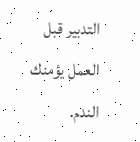التدبير قبل العمل يؤمنك الندم.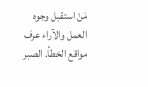مَنْ استقبل وجوه العمل والآراء عرف مواقع الخطأ. الصبر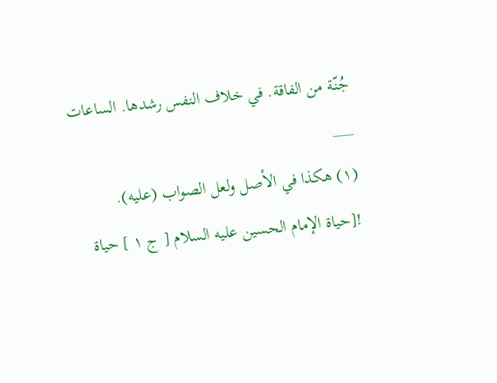جُنّة من الفاقة. في خلاف النفس رشدها. الساعات
___
(١) هكذا في الأصل ولعل الصواب (عليه).
![حياة الإمام الحسين عليه السلام [ ج ١ ] حياة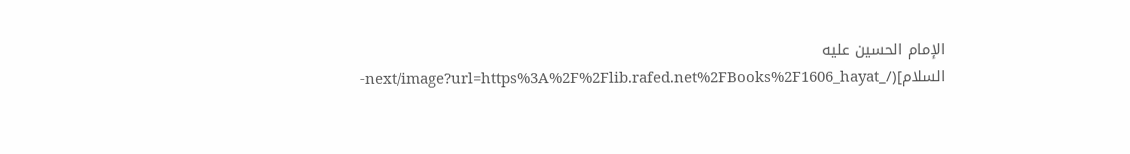الإمام الحسين عليه السلام](/_next/image?url=https%3A%2F%2Flib.rafed.net%2FBooks%2F1606_hayat-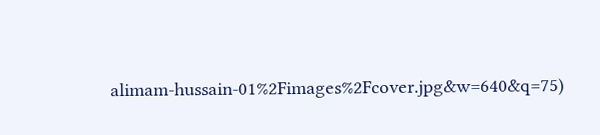alimam-hussain-01%2Fimages%2Fcover.jpg&w=640&q=75)